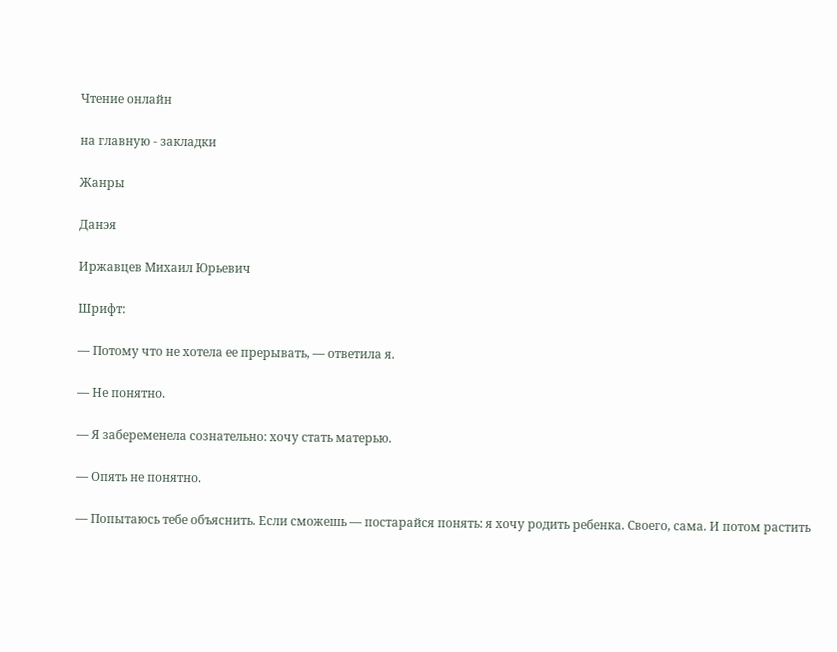Чтение онлайн

на главную - закладки

Жанры

Данэя

Иржавцев Михаил Юрьевич

Шрифт:

— Потому что не хотела ее прерывать, — ответила я.

— Не понятно.

— Я забеременела сознательно: хочу стать матерью.

— Опять не понятно.

— Попытаюсь тебе объяснить. Если сможешь — постарайся понять: я хочу родить ребенка. Своего, сама. И потом растить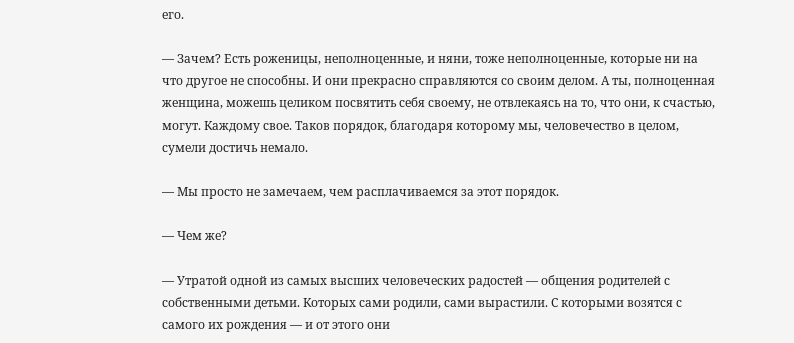его.

— Зачем? Есть роженицы, неполноценные, и няни, тоже неполноценные, которые ни на что другое не способны. И они прекрасно справляются со своим делом. А ты, полноценная женщина, можешь целиком посвятить себя своему, не отвлекаясь на то, что они, к счастью, могут. Каждому свое. Таков порядок, благодаря которому мы, человечество в целом, сумели достичь немало.

— Мы просто не замечаем, чем расплачиваемся за этот порядок.

— Чем же?

— Утратой одной из самых высших человеческих радостей — общения родителей с собственными детьми. Которых сами родили, сами вырастили. С которыми возятся с самого их рождения — и от этого они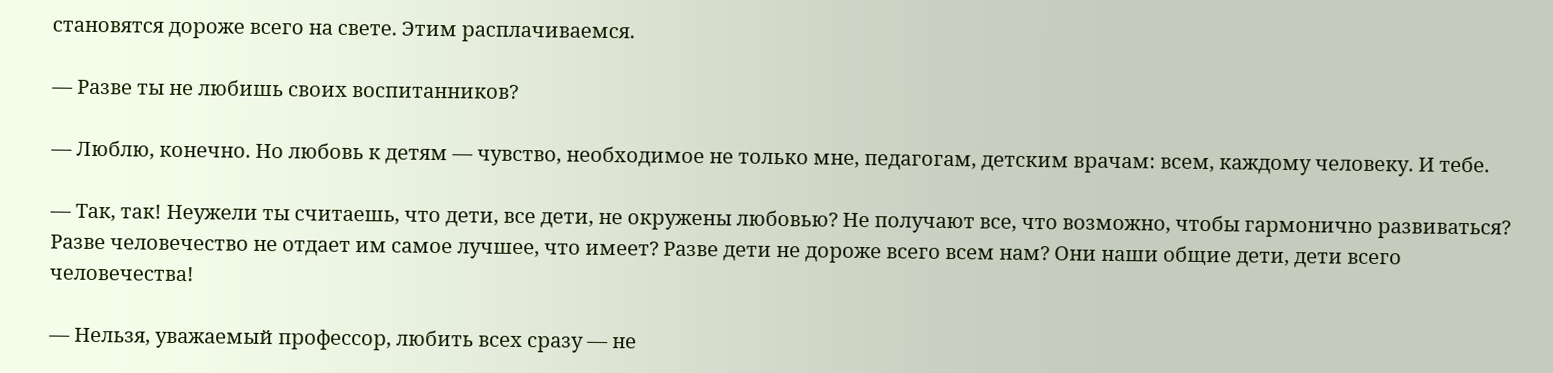становятся дороже всего на свете. Этим расплачиваемся.

— Разве ты не любишь своих воспитанников?

— Люблю, конечно. Но любовь к детям — чувство, необходимое не только мне, педагогам, детским врачам: всем, каждому человеку. И тебе.

— Так, так! Неужели ты считаешь, что дети, все дети, не окружены любовью? Не получают все, что возможно, чтобы гармонично развиваться? Разве человечество не отдает им самое лучшее, что имеет? Разве дети не дороже всего всем нам? Они наши общие дети, дети всего человечества!

— Нельзя, уважаемый профессор, любить всех сразу — не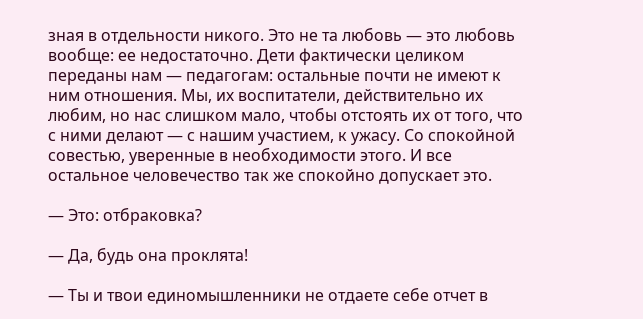зная в отдельности никого. Это не та любовь — это любовь вообще: ее недостаточно. Дети фактически целиком переданы нам — педагогам: остальные почти не имеют к ним отношения. Мы, их воспитатели, действительно их любим, но нас слишком мало, чтобы отстоять их от того, что с ними делают — с нашим участием, к ужасу. Со спокойной совестью, уверенные в необходимости этого. И все остальное человечество так же спокойно допускает это.

— Это: отбраковка?

— Да, будь она проклята!

— Ты и твои единомышленники не отдаете себе отчет в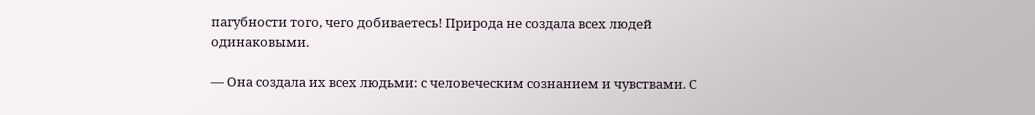пагубности того, чего добиваетесь! Природа не создала всех людей одинаковыми.

— Она создала их всех людьми: с человеческим сознанием и чувствами. С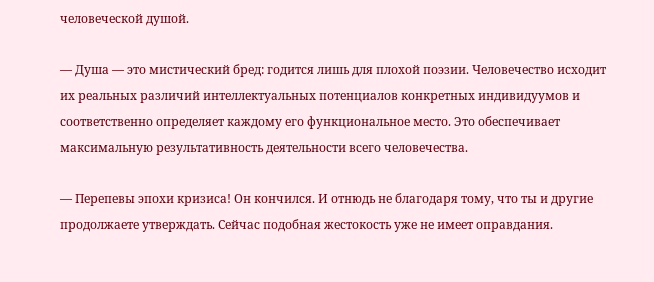человеческой душой.

— Душа — это мистический бред: годится лишь для плохой поэзии. Человечество исходит их реальных различий интеллектуальных потенциалов конкретных индивидуумов и соответственно определяет каждому его функциональное место. Это обеспечивает максимальную результативность деятельности всего человечества.

— Перепевы эпохи кризиса! Он кончился. И отнюдь не благодаря тому, что ты и другие продолжаете утверждать. Сейчас подобная жестокость уже не имеет оправдания.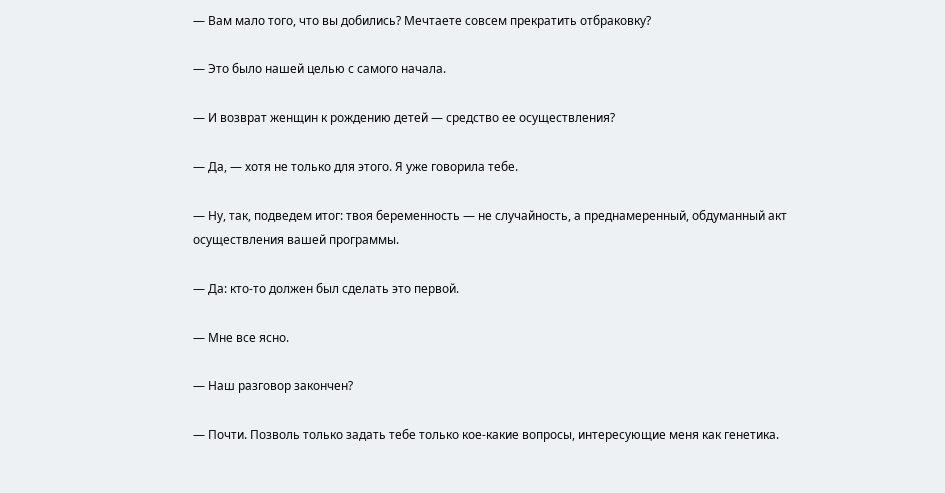— Вам мало того, что вы добились? Мечтаете совсем прекратить отбраковку?

— Это было нашей целью с самого начала.

— И возврат женщин к рождению детей — средство ее осуществления?

— Да, — хотя не только для этого. Я уже говорила тебе.

— Ну, так, подведем итог: твоя беременность — не случайность, а преднамеренный, обдуманный акт осуществления вашей программы.

— Да: кто-то должен был сделать это первой.

— Мне все ясно.

— Наш разговор закончен?

— Почти. Позволь только задать тебе только кое-какие вопросы, интересующие меня как генетика.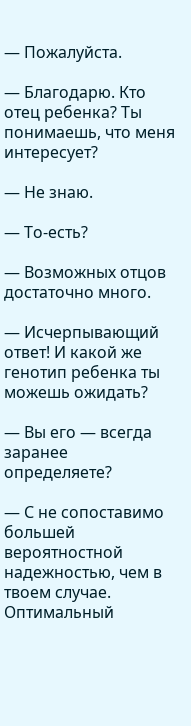— Пожалуйста.

— Благодарю. Кто отец ребенка? Ты понимаешь, что меня интересует?

— Не знаю.

— То-есть?

— Возможных отцов достаточно много.

— Исчерпывающий ответ! И какой же генотип ребенка ты можешь ожидать?

— Вы его — всегда заранее определяете?

— С не сопоставимо большей вероятностной надежностью, чем в твоем случае. Оптимальный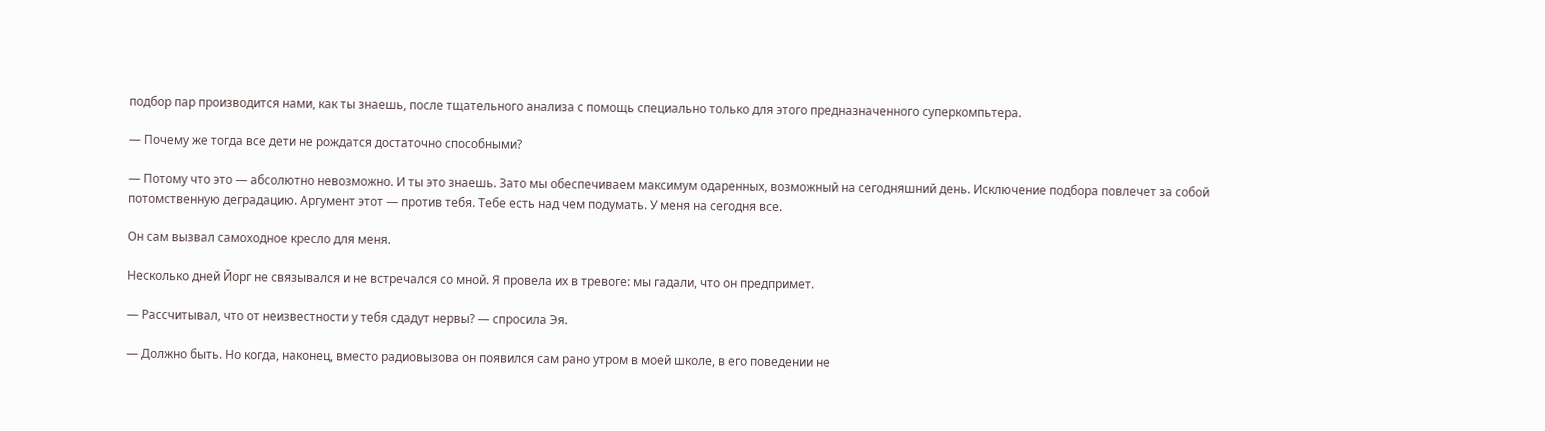подбор пар производится нами, как ты знаешь, после тщательного анализа с помощь специально только для этого предназначенного суперкомпьтера.

— Почему же тогда все дети не рождатся достаточно способными?

— Потому что это — абсолютно невозможно. И ты это знаешь. Зато мы обеспечиваем максимум одаренных, возможный на сегодняшний день. Исключение подбора повлечет за собой потомственную деградацию. Аргумент этот — против тебя. Тебе есть над чем подумать. У меня на сегодня все.

Он сам вызвал самоходное кресло для меня.

Несколько дней Йорг не связывался и не встречался со мной. Я провела их в тревоге: мы гадали, что он предпримет.

— Рассчитывал, что от неизвестности у тебя сдадут нервы? — спросила Эя.

— Должно быть. Но когда, наконец, вместо радиовызова он появился сам рано утром в моей школе, в его поведении не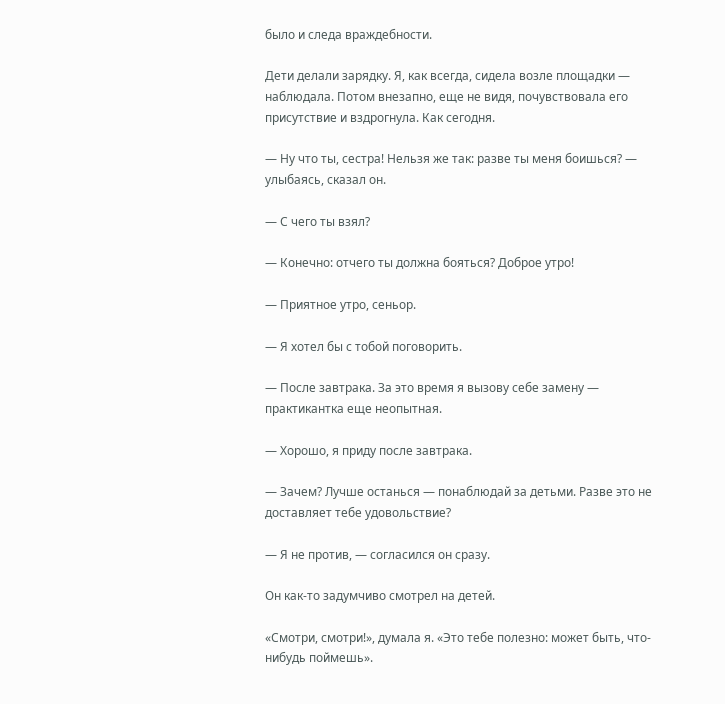было и следа враждебности.

Дети делали зарядку. Я, как всегда, сидела возле площадки — наблюдала. Потом внезапно, еще не видя, почувствовала его присутствие и вздрогнула. Как сегодня.

— Ну что ты, сестра! Нельзя же так: разве ты меня боишься? — улыбаясь, сказал он.

— С чего ты взял?

— Конечно: отчего ты должна бояться? Доброе утро!

— Приятное утро, сеньор.

— Я хотел бы с тобой поговорить.

— После завтрака. За это время я вызову себе замену — практикантка еще неопытная.

— Хорошо, я приду после завтрака.

— Зачем? Лучше останься — понаблюдай за детьми. Разве это не доставляет тебе удовольствие?

— Я не против, — согласился он сразу.

Он как-то задумчиво смотрел на детей.

«Смотри, смотри!», думала я. «Это тебе полезно: может быть, что-нибудь поймешь».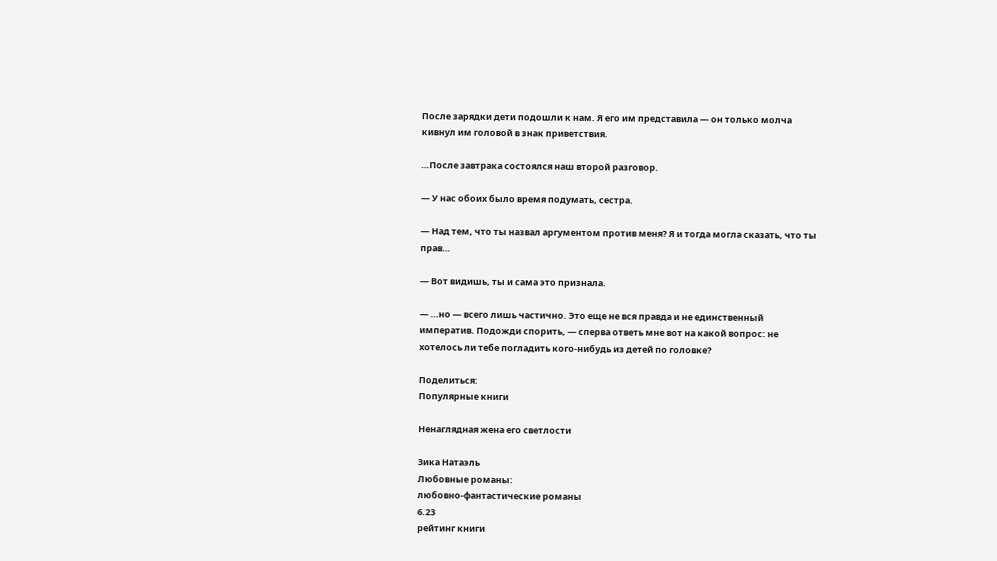После зарядки дети подошли к нам. Я его им представила — он только молча кивнул им головой в знак приветствия.

…После завтрака состоялся наш второй разговор.

— У нас обоих было время подумать, сестра.

— Над тем, что ты назвал аргументом против меня? Я и тогда могла сказать, что ты прав…

— Вот видишь, ты и сама это признала.

— …но — всего лишь частично. Это еще не вся правда и не единственный императив. Подожди спорить, — сперва ответь мне вот на какой вопрос: не хотелось ли тебе погладить кого-нибудь из детей по головке?

Поделиться:
Популярные книги

Ненаглядная жена его светлости

Зика Натаэль
Любовные романы:
любовно-фантастические романы
6.23
рейтинг книги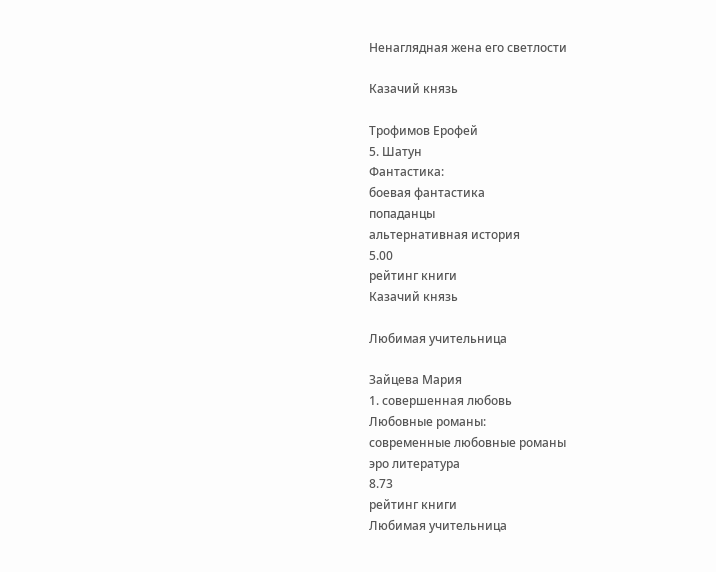Ненаглядная жена его светлости

Казачий князь

Трофимов Ерофей
5. Шатун
Фантастика:
боевая фантастика
попаданцы
альтернативная история
5.00
рейтинг книги
Казачий князь

Любимая учительница

Зайцева Мария
1. совершенная любовь
Любовные романы:
современные любовные романы
эро литература
8.73
рейтинг книги
Любимая учительница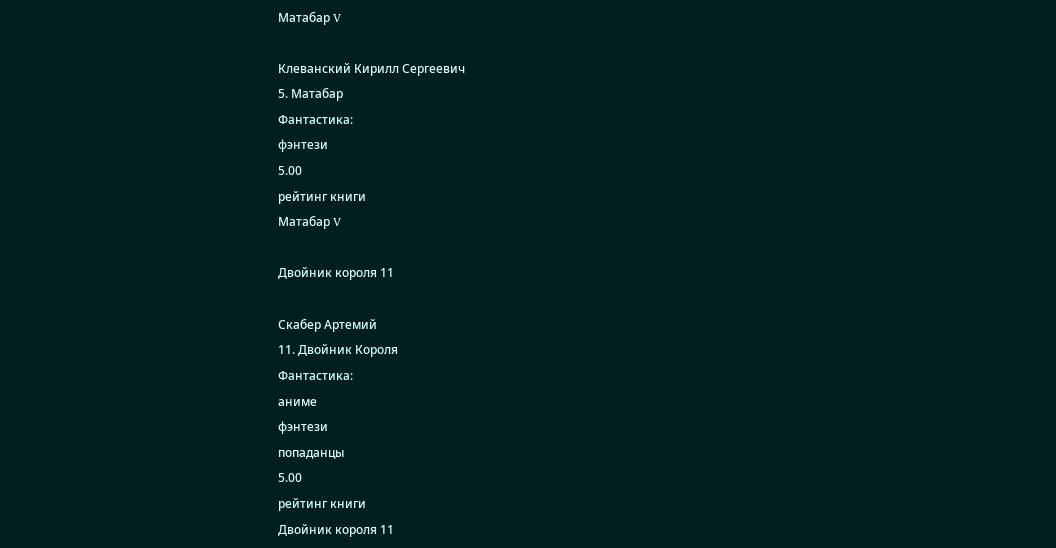Матабар V

Клеванский Кирилл Сергеевич
5. Матабар
Фантастика:
фэнтези
5.00
рейтинг книги
Матабар V

Двойник короля 11

Скабер Артемий
11. Двойник Короля
Фантастика:
аниме
фэнтези
попаданцы
5.00
рейтинг книги
Двойник короля 11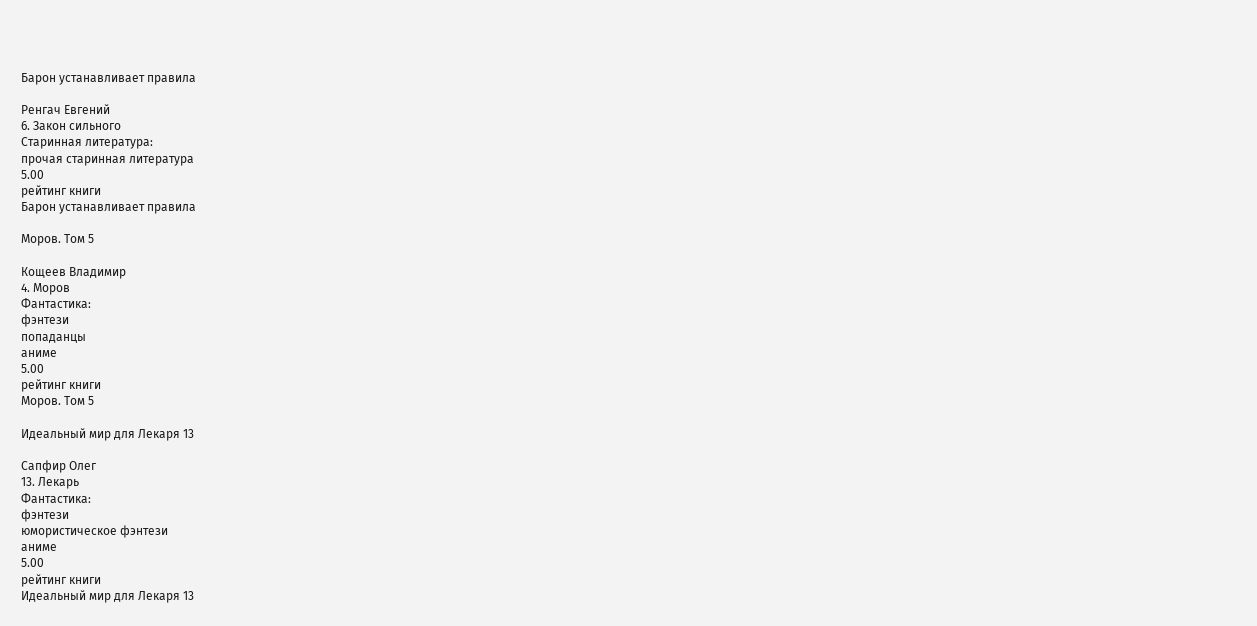Барон устанавливает правила

Ренгач Евгений
6. Закон сильного
Старинная литература:
прочая старинная литература
5.00
рейтинг книги
Барон устанавливает правила

Моров. Том 5

Кощеев Владимир
4. Моров
Фантастика:
фэнтези
попаданцы
аниме
5.00
рейтинг книги
Моров. Том 5

Идеальный мир для Лекаря 13

Сапфир Олег
13. Лекарь
Фантастика:
фэнтези
юмористическое фэнтези
аниме
5.00
рейтинг книги
Идеальный мир для Лекаря 13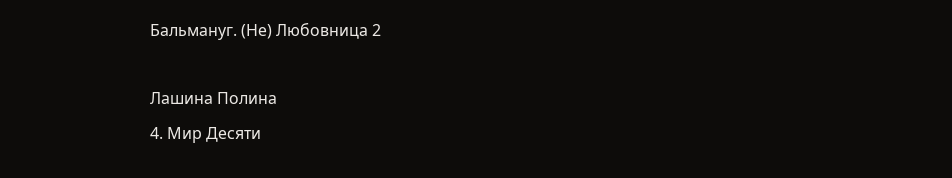Бальмануг. (Не) Любовница 2

Лашина Полина
4. Мир Десяти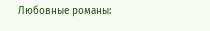Любовные романы: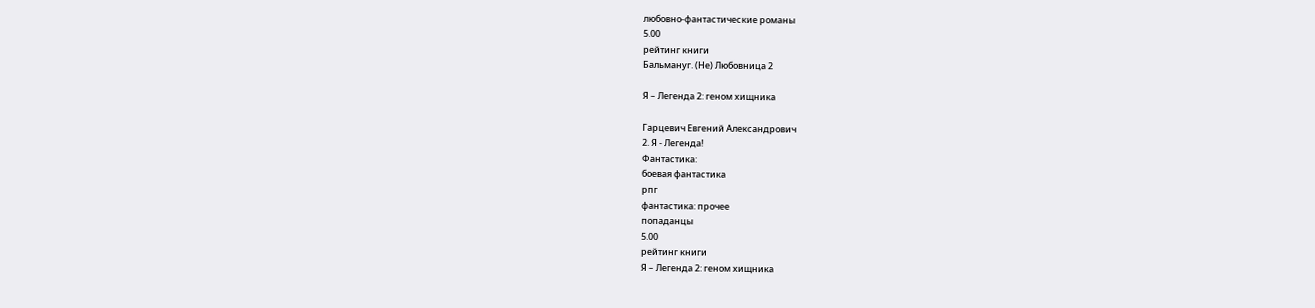любовно-фантастические романы
5.00
рейтинг книги
Бальмануг. (Не) Любовница 2

Я – Легенда 2: геном хищника

Гарцевич Евгений Александрович
2. Я - Легенда!
Фантастика:
боевая фантастика
рпг
фантастика: прочее
попаданцы
5.00
рейтинг книги
Я – Легенда 2: геном хищника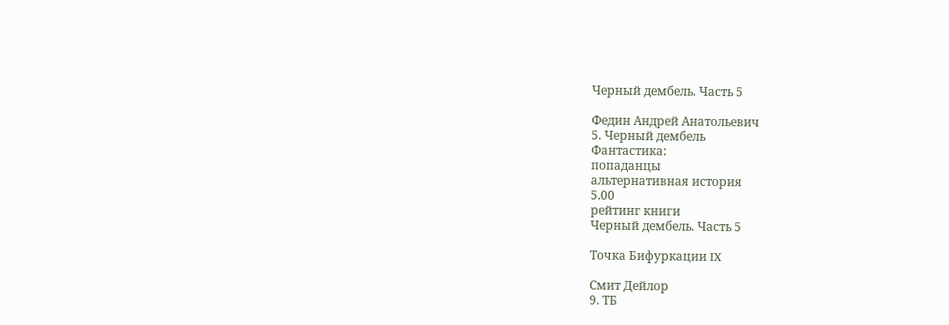Черный дембель. Часть 5

Федин Андрей Анатольевич
5. Черный дембель
Фантастика:
попаданцы
альтернативная история
5.00
рейтинг книги
Черный дембель. Часть 5

Точка Бифуркации IX

Смит Дейлор
9. ТБ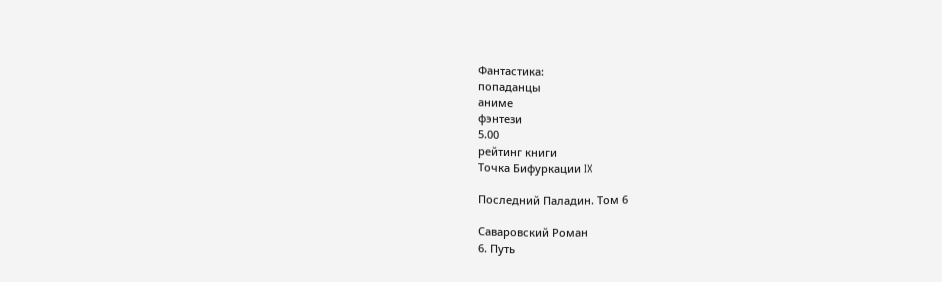Фантастика:
попаданцы
аниме
фэнтези
5.00
рейтинг книги
Точка Бифуркации IX

Последний Паладин. Том 6

Саваровский Роман
6. Путь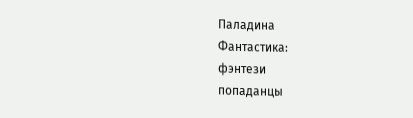Паладина
Фантастика:
фэнтези
попаданцы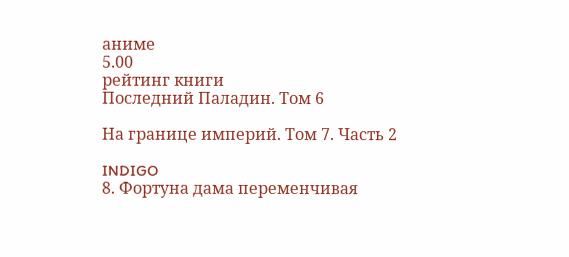аниме
5.00
рейтинг книги
Последний Паладин. Том 6

На границе империй. Том 7. Часть 2

INDIGO
8. Фортуна дама переменчивая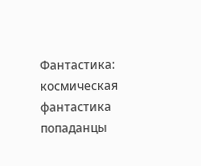Фантастика:
космическая фантастика
попаданцы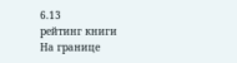6.13
рейтинг книги
На границе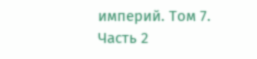империй. Том 7. Часть 2